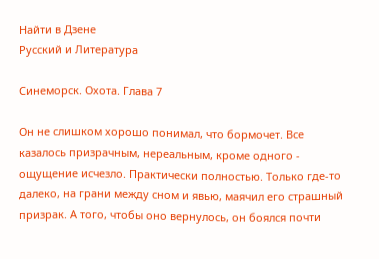Найти в Дзене
Русский и Литература

Синеморск. Охота. Глава 7

Он не слишком хорошо понимал, что бормочет. Все казалось призрачным, нереальным, кроме одного - ощущение исчезло. Практически полностью. Только где-то далеко, на грани между сном и явью, маячил его страшный призрак. А того, чтобы оно вернулось, он боялся почти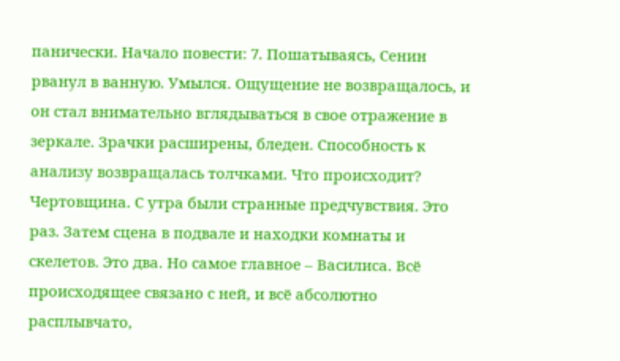панически. Начало повести: 7. Пошатываясь, Сенин рванул в ванную. Умылся. Ощущение не возвращалось, и он стал внимательно вглядываться в свое отражение в зеркале. Зрачки расширены, бледен. Способность к анализу возвращалась толчками. Что происходит? Чертовщина. С утра были странные предчувствия. Это раз. Затем сцена в подвале и находки комнаты и скелетов. Это два. Но самое главное – Василиса. Всё происходящее связано с ней, и всё абсолютно расплывчато,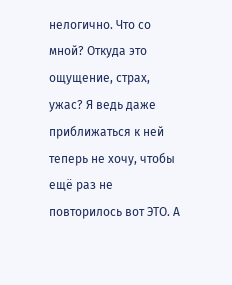нелогично. Что со мной? Откуда это ощущение, страх, ужас? Я ведь даже приближаться к ней теперь не хочу, чтобы ещё раз не повторилось вот ЭТО. А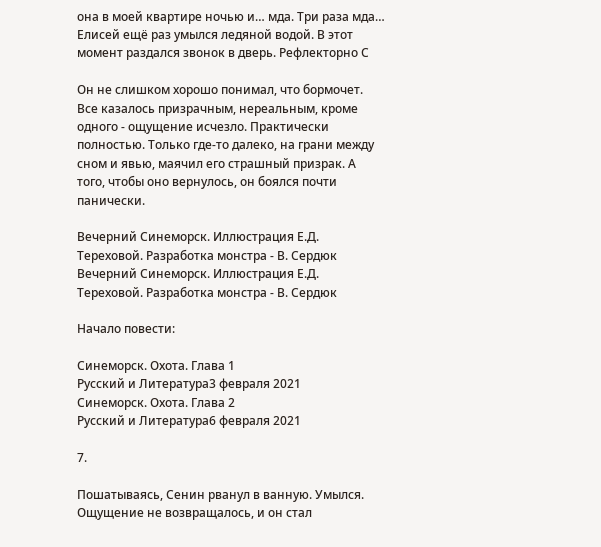она в моей квартире ночью и… мда. Три раза мда… Елисей ещё раз умылся ледяной водой. В этот момент раздался звонок в дверь. Рефлекторно С

Он не слишком хорошо понимал, что бормочет. Все казалось призрачным, нереальным, кроме одного - ощущение исчезло. Практически полностью. Только где-то далеко, на грани между сном и явью, маячил его страшный призрак. А того, чтобы оно вернулось, он боялся почти панически.

Вечерний Синеморск. Иллюстрация Е.Д. Тереховой. Разработка монстра - В. Сердюк
Вечерний Синеморск. Иллюстрация Е.Д. Тереховой. Разработка монстра - В. Сердюк

Начало повести:

Синеморск. Охота. Глава 1
Русский и Литература3 февраля 2021
Синеморск. Охота. Глава 2
Русский и Литература6 февраля 2021

7.

Пошатываясь, Сенин рванул в ванную. Умылся. Ощущение не возвращалось, и он стал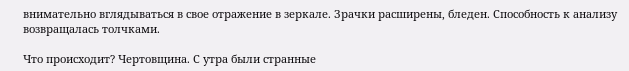внимательно вглядываться в свое отражение в зеркале. Зрачки расширены, бледен. Способность к анализу возвращалась толчками.

Что происходит? Чертовщина. С утра были странные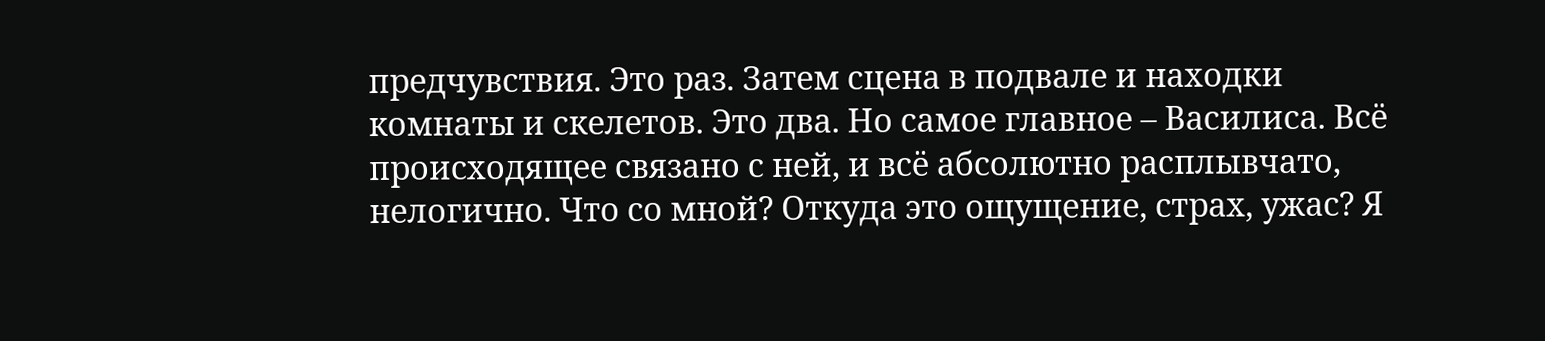предчувствия. Это раз. Затем сцена в подвале и находки комнаты и скелетов. Это два. Но самое главное – Василиса. Всё происходящее связано с ней, и всё абсолютно расплывчато, нелогично. Что со мной? Откуда это ощущение, страх, ужас? Я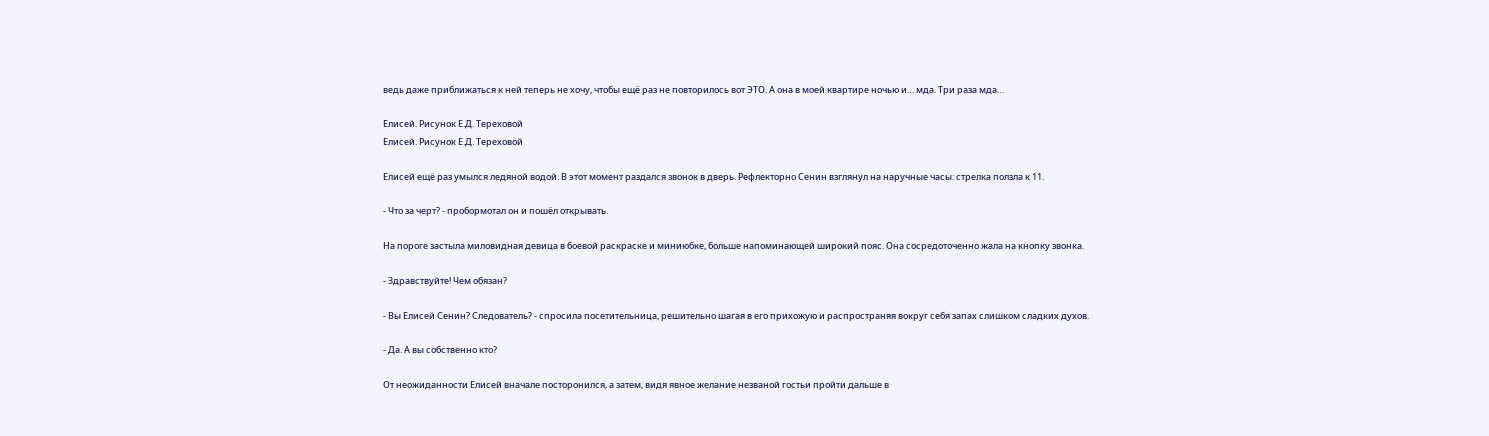ведь даже приближаться к ней теперь не хочу, чтобы ещё раз не повторилось вот ЭТО. А она в моей квартире ночью и… мда. Три раза мда…

Елисей. Рисунок Е.Д. Тереховой
Елисей. Рисунок Е.Д. Тереховой

Елисей ещё раз умылся ледяной водой. В этот момент раздался звонок в дверь. Рефлекторно Сенин взглянул на наручные часы: стрелка ползла к 11.

- Что за черт? - пробормотал он и пошёл открывать.

На пороге застыла миловидная девица в боевой раскраске и миниюбке, больше напоминающей широкий пояс. Она сосредоточенно жала на кнопку звонка.

- Здравствуйте! Чем обязан?

- Вы Елисей Сенин? Следователь? - спросила посетительница, решительно шагая в его прихожую и распространяя вокруг себя запах слишком сладких духов.

- Да. А вы собственно кто?

От неожиданности Елисей вначале посторонился, а затем, видя явное желание незваной гостьи пройти дальше в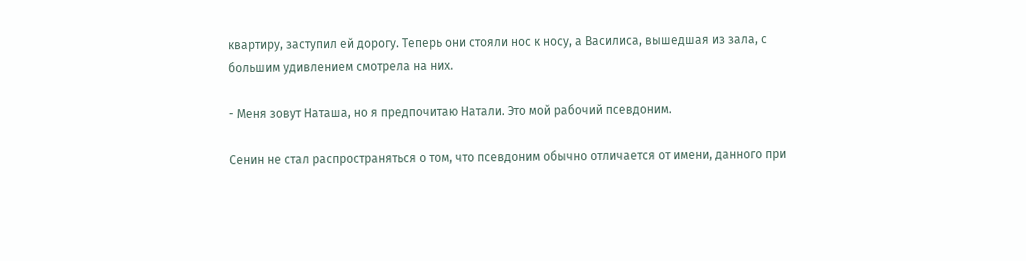квартиру, заступил ей дорогу. Теперь они стояли нос к носу, а Василиса, вышедшая из зала, с большим удивлением смотрела на них.

- Меня зовут Наташа, но я предпочитаю Натали. Это мой рабочий псевдоним.

Сенин не стал распространяться о том, что псевдоним обычно отличается от имени, данного при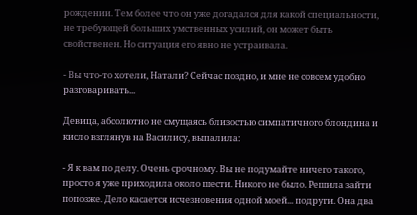рождении. Тем более что он уже догадался для какой специальности, не требующей больших умственных усилий, он может быть свойственен. Но ситуация его явно не устраивала.

- Вы что-то хотели, Натали? Сейчас поздно, и мне не совсем удобно разговаривать...

Девица, абсолютно не смущаясь близостью симпатичного блондина и кисло взглянув на Василису, выпалила:

- Я к вам по делу. Очень срочному. Вы не подумайте ничего такого, просто я уже приходила около шести. Никого не было. Решила зайти попозже. Дело касается исчезновения одной моей... подруги. Она два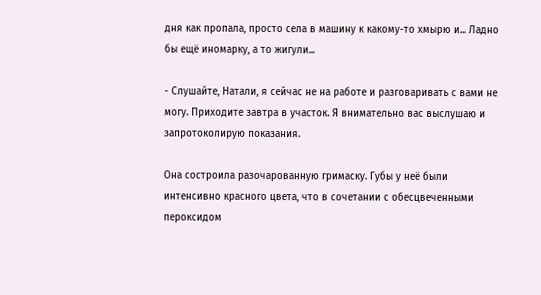дня как пропала, просто села в машину к какому-то хмырю и... Ладно бы ещё иномарку, а то жигули...

- Слушайте, Натали, я сейчас не на работе и разговаривать с вами не могу. Приходите завтра в участок. Я внимательно вас выслушаю и запротоколирую показания.

Она состроила разочарованную гримаску. Губы у неё были интенсивно красного цвета, что в сочетании с обесцвеченными пероксидом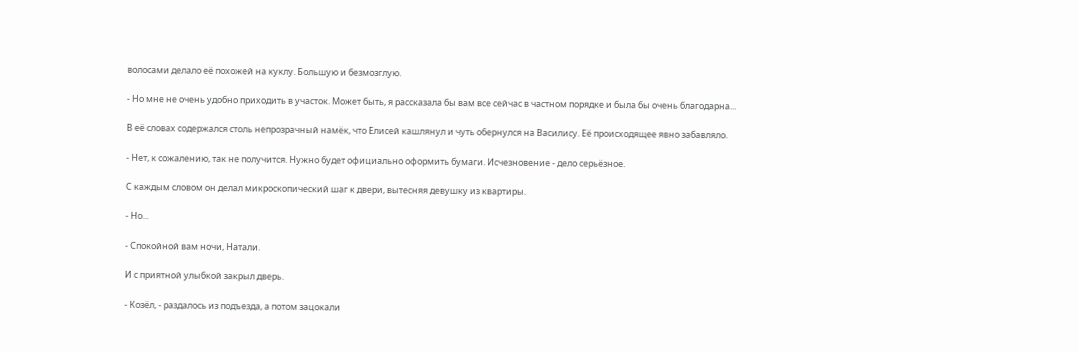волосами делало её похожей на куклу. Большую и безмозглую.

- Но мне не очень удобно приходить в участок. Может быть, я рассказала бы вам все сейчас в частном порядке и была бы очень благодарна...

В её словах содержался столь непрозрачный намёк, что Елисей кашлянул и чуть обернулся на Василису. Её происходящее явно забавляло.

- Нет, к сожалению, так не получится. Нужно будет официально оформить бумаги. Исчезновение - дело серьёзное.

С каждым словом он делал микроскопический шаг к двери, вытесняя девушку из квартиры.

- Но...

- Спокойной вам ночи, Натали.

И с приятной улыбкой закрыл дверь.

- Козёл, - раздалось из подъезда, а потом зацокали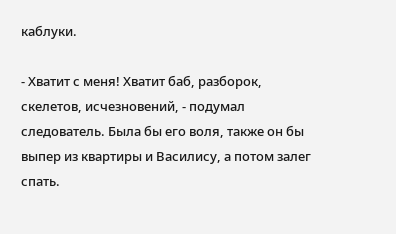каблуки.

- Хватит с меня! Хватит баб, разборок, скелетов, исчезновений, - подумал следователь. Была бы его воля, также он бы выпер из квартиры и Василису, а потом залег спать.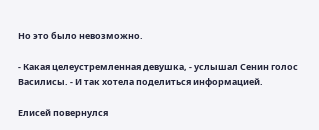Но это было невозможно.

- Какая целеустремленная девушка, - услышал Сенин голос Василисы. - И так хотела поделиться информацией.

Елисей повернулся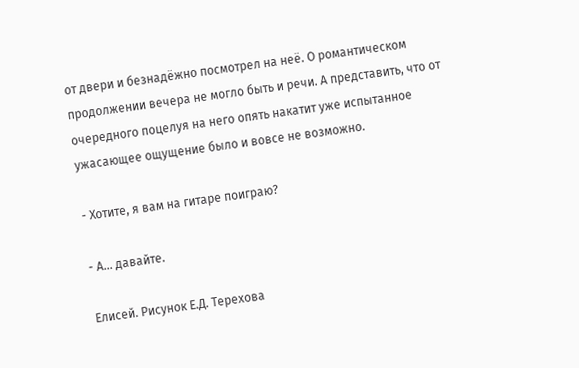от двери и безнадёжно посмотрел на неё. О романтическом продолжении вечера не могло быть и речи. А представить, что от очередного поцелуя на него опять накатит уже испытанное ужасающее ощущение было и вовсе не возможно.

- Хотите, я вам на гитаре поиграю?

- А... давайте.

Елисей. Рисунок Е.Д. Терехова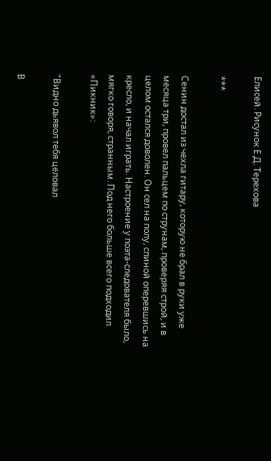Елисей. Рисунок Е.Д. Терехова

***

Сенин достал из чехла гитару, которую не брал в руки уже месяца три, провел пальцем по струнам, проверяя строй, и в целом остался доволен. Он сел на полу, спиной оперевшись на кресло, и начал играть. Настроение у поэта-следователя было, мягко говоря, странным. Под него больше всего подходил «Пикник»:

"Видно дьявол тебя целовал

В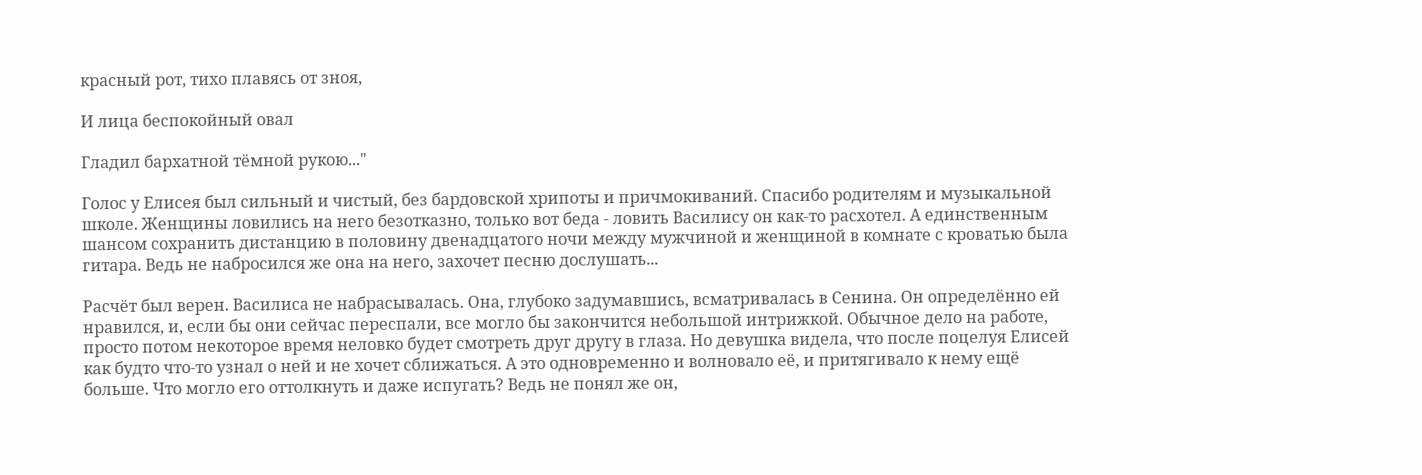красный рот, тихо плавясь от зноя,

И лица беспокойный овал

Гладил бархатной тёмной рукою..."

Голос у Елисея был сильный и чистый, без бардовской хрипоты и причмокиваний. Спасибо родителям и музыкальной школе. Женщины ловились на него безотказно, только вот беда - ловить Василису он как-то расхотел. А единственным шансом сохранить дистанцию в половину двенадцатого ночи между мужчиной и женщиной в комнате с кроватью была гитара. Ведь не набросился же она на него, захочет песню дослушать...

Расчёт был верен. Василиса не набрасывалась. Она, глубоко задумавшись, всматривалась в Сенина. Он определённо ей нравился, и, если бы они сейчас переспали, все могло бы закончится небольшой интрижкой. Обычное дело на работе, просто потом некоторое время неловко будет смотреть друг другу в глаза. Но девушка видела, что после поцелуя Елисей как будто что-то узнал о ней и не хочет сближаться. А это одновременно и волновало её, и притягивало к нему ещё больше. Что могло его оттолкнуть и даже испугать? Ведь не понял же он,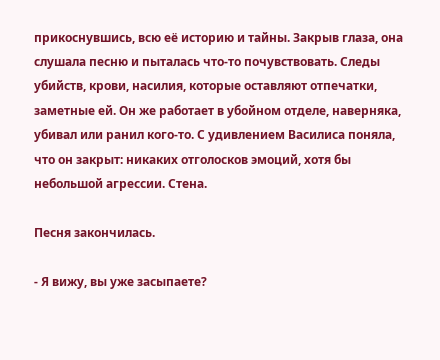прикоснувшись, всю её историю и тайны. Закрыв глаза, она слушала песню и пыталась что-то почувствовать. Следы убийств, крови, насилия, которые оставляют отпечатки, заметные ей. Он же работает в убойном отделе, наверняка, убивал или ранил кого-то. С удивлением Василиса поняла, что он закрыт: никаких отголосков эмоций, хотя бы небольшой агрессии. Стена.

Песня закончилась.

- Я вижу, вы уже засыпаете?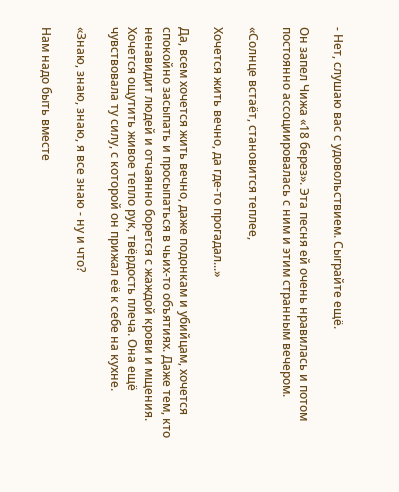- Нет, слушаю вас с удовольствием. Сыграйте ещё.

Он запел Чижа «18 берез». Эта песня ей очень нравилась и потом постоянно ассоциировалась с ним и этим странным вечером.

«Солнце встаёт, становится теплее,

Хочется жить вечно, да где-то прогадал...»

Да, всем хочется жить вечно, даже подонкам и убийцам, хочется спокойно засыпать и просыпаться в чьих-то объятиях. Даже тем, кто ненавидит людей и отчаянно борется с жаждой крови и мщения. Хочется ощутить живое тепло рук, твёрдость плеча. Она ещё чувствовала ту силу, с которой он прижал её к себе на кухне.

«Знаю, знаю, знаю, я все знаю - ну и что?

Нам надо быть вместе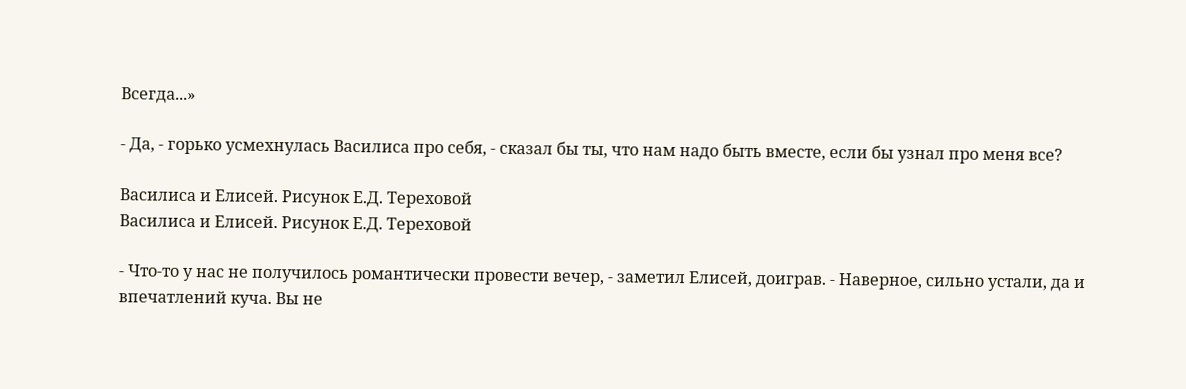Всегда...»

- Да, - горько усмехнулась Василиса про себя, - сказал бы ты, что нам надо быть вместе, если бы узнал про меня все?

Василиса и Елисей. Рисунок Е.Д. Тереховой
Василиса и Елисей. Рисунок Е.Д. Тереховой

- Что-то у нас не получилось романтически провести вечер, - заметил Елисей, доиграв. - Наверное, сильно устали, да и впечатлений куча. Вы не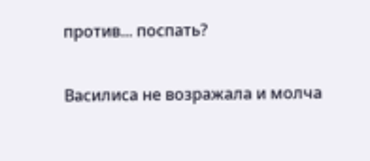против... поспать?

Василиса не возражала и молча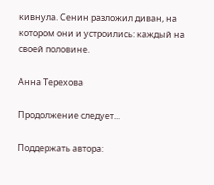кивнула. Сенин разложил диван, на котором они и устроились: каждый на своей половине.

Анна Терехова

Продолжение следует...

Поддержать автора: